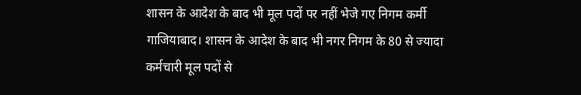शासन के आदेश के बाद भी मूल पदों पर नहीं भेजे गए निगम कर्मी
गाजियाबाद। शासन के आदेश के बाद भी नगर निगम के 80 से ज्यादा कर्मचारी मूल पदों से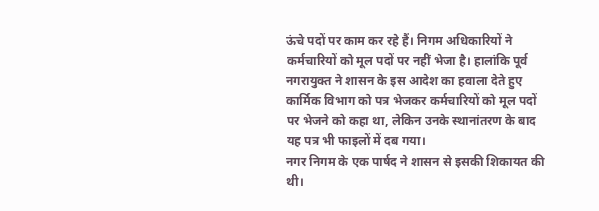ऊंचे पदों पर काम कर रहे हैं। निगम अधिकारियों ने कर्मचारियों को मूल पदों पर नहीं भेजा है। हालांकि पूर्व नगरायुक्त ने शासन के इस आदेश का हवाला देते हुए कार्मिक विभाग को पत्र भेजकर कर्मचारियों को मूल पदों पर भेजने को कहा था, लेकिन उनके स्थानांतरण के बाद यह पत्र भी फाइलों में दब गया।
नगर निगम के एक पार्षद ने शासन से इसकी शिकायत की थी।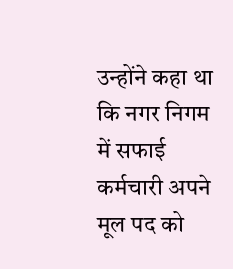उन्होंने कहा था कि नगर निगम में सफाई कर्मचारी अपने मूल पद को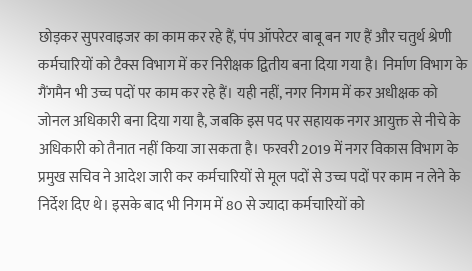छोड़कर सुपरवाइजर का काम कर रहे हैं, पंप ऑपरेटर बाबू बन गए हैं और चतुर्थ श्रेणी कर्मचारियों को टैक्स विभाग में कर निरीक्षक द्वितीय बना दिया गया है। निर्माण विभाग के गैंगमैन भी उच्च पदों पर काम कर रहे हैं। यही नहीं, नगर निगम में कर अधीक्षक को जोनल अधिकारी बना दिया गया है, जबकि इस पद पर सहायक नगर आयुक्त से नीचे के अधिकारी को तैनात नहीं किया जा सकता है। फरवरी 2019 में नगर विकास विभाग के प्रमुख सचिव ने आदेश जारी कर कर्मचारियों से मूल पदों से उच्च पदों पर काम न लेने के निर्देश दिए थे। इसके बाद भी निगम में 80 से ज्यादा कर्मचारियों को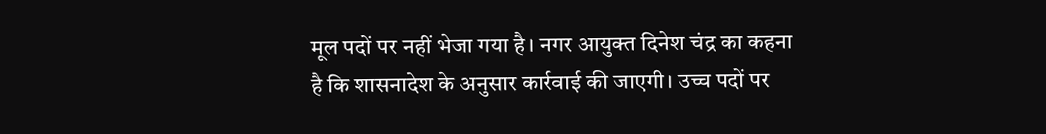मूल पदों पर नहीं भेजा गया है। नगर आयुक्त दिनेश चंद्र का कहना है कि शासनादेश के अनुसार कार्रवाई की जाएगी। उच्च पदों पर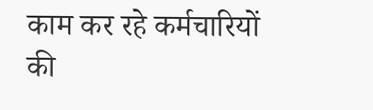काम कर रहे कर्मचारियों की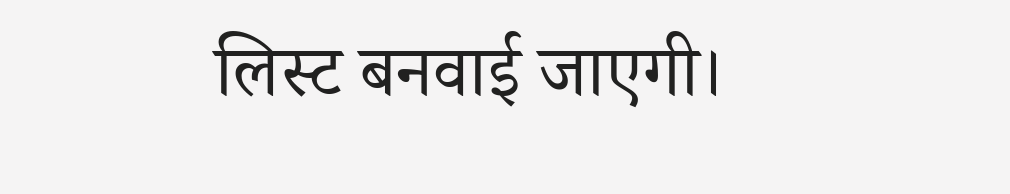लिस्ट बनवाई जाएगी।